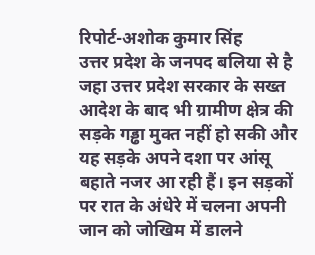रिपोर्ट-अशोक कुमार सिंह
उत्तर प्रदेश के जनपद बलिया से है जहा उत्तर प्रदेश सरकार के सख्त आदेश के बाद भी ग्रामीण क्षेत्र की सड़के गड्ढा मुक्त नहीं हो सकी और यह सड़के अपने दशा पर आंसू बहाते नजर आ रही हैं। इन सड़कों पर रात के अंधेरे में चलना अपनी जान को जोखिम में डालने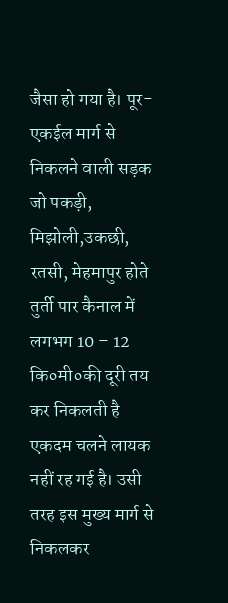जैसा हो गया है। पूर- एकईल मार्ग से निकलने वाली सड़क जो पकड़ी, मिझोली,उकछी, रतसी, मेहमापुर होते तुर्ती पार कैनाल में लगभग 10 – 12 कि०मी०की दूरी तय कर निकलती है एकदम चलने लायक नहीं रह गई है। उसी तरह इस मुख्य मार्ग से निकलकर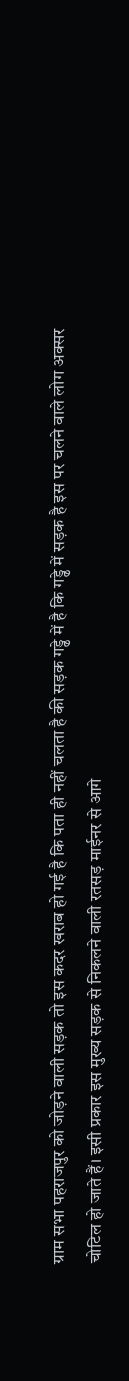ग्राम सभा पहराजपुर को जोड़ने वाली सड़क तो इस कदर खराब हो गई है कि पता ही नहीं चलता है की सड़क गड्ढे में है कि गड्ढे में सड़क है इस पर चलने वाले लोग अक्सर चोटिल हो जाते हैं। इसी प्रकार इस मुख्य सड़क से निकलने वाली रतसड़ माईनर से आगे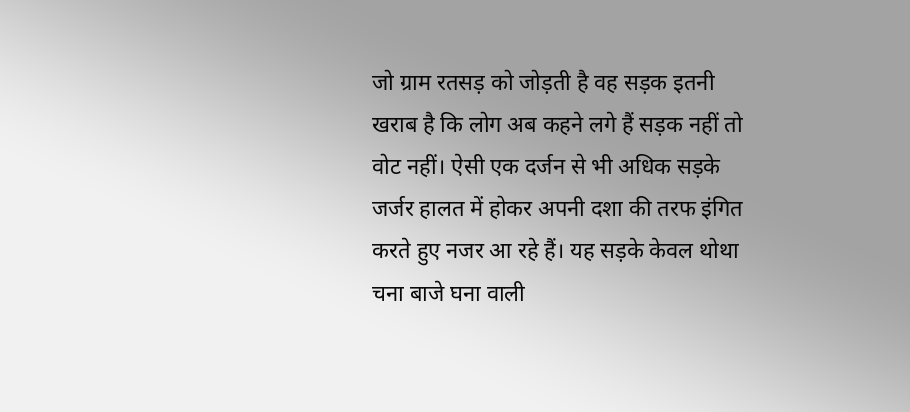जो ग्राम रतसड़ को जोड़ती है वह सड़क इतनी खराब है कि लोग अब कहने लगे हैं सड़क नहीं तो वोट नहीं। ऐसी एक दर्जन से भी अधिक सड़के जर्जर हालत में होकर अपनी दशा की तरफ इंगित करते हुए नजर आ रहे हैं। यह सड़के केवल थोथा चना बाजे घना वाली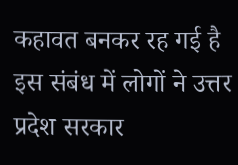कहावत बनकर रह गई है इस संबंध में लोगों ने उत्तर प्रदेश सरकार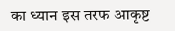का ध्यान इस तरफ आकृष्ट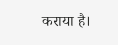कराया है।